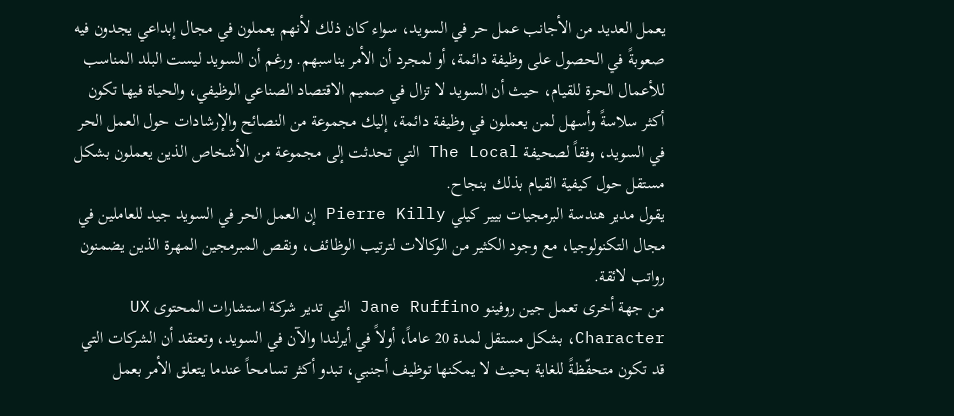يعمل العديد من الأجانب عمل حر في السويد، سواء كان ذلك لأنهم يعملون في مجال إبداعي يجدون فيه صعوبةً في الحصول على وظيفة دائمة، أو لمجرد أن الأمر يناسبهم. ورغم أن السويد ليست البلد المناسب للأعمال الحرة للقيام، حيث أن السويد لا تزال في صميم الاقتصاد الصناعي الوظيفي، والحياة فيها تكون أكثر سلاسةً وأسهل لمن يعملون في وظيفة دائمة، إليك مجموعة من النصائح والإرشادات حول العمل الحر في السويد، وفقاً لصحيفة The Local التي تحدثت إلى مجموعة من الأشخاص الذين يعملون بشكل مستقل حول كيفية القيام بذلك بنجاح.
يقول مدير هندسة البرمجيات بيير كيلي Pierre Killy إن العمل الحر في السويد جيد للعاملين في مجال التكنولوجيا، مع وجود الكثير من الوكالات لترتيب الوظائف، ونقص المبرمجين المهرة الذين يضمنون رواتب لائقة.
من جهة أخرى تعمل جين روفينو Jane Ruffino التي تدير شركة استشارات المحتوى UX Character، بشكل مستقل لمدة 20 عاماً، أولاً في أيرلندا والآن في السويد، وتعتقد أن الشركات التي قد تكون متحفّظةً للغاية بحيث لا يمكنها توظيف أجنبي، تبدو أكثر تسامحاً عندما يتعلق الأمر بعمل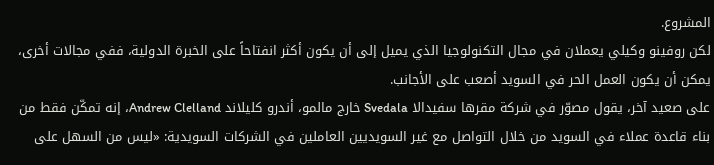المشروع.
لكن روفينو وكيلي يعملان في مجال التكنولوجيا الذي يميل إلى أن يكون أكثر انفتاحاً على الخبرة الدولية، ففي مجالات أخرى، يمكن أن يكون العمل الحر في السويد أصعب على الأجانب.
على صعيد آخر، يقول مصوّر في شركة مقرها سفيدالا Svedala خارج مالمو، أندرو كليلاند Andrew Clelland، إنه تمكّن فقط من بناء قاعدة عملاء في السويد من خلال التواصل مع غير السويديين العاملين في الشركات السويدية: «ليس من السهل على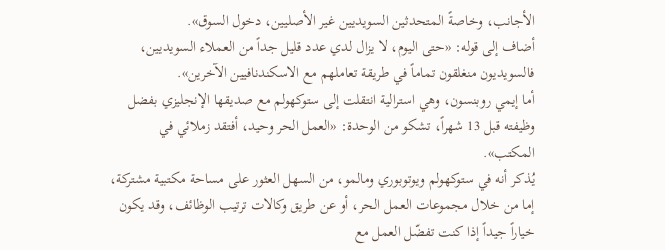الأجانب، وخاصةً المتحدثين السويديين غير الأصليين، دخول السوق».
أضاف إلى قوله: «حتى اليوم، لا يزال لدي عدد قليل جداً من العملاء السويديين، فالسويديون منغلقون تماماً في طريقة تعاملهم مع الاسكندنافيين الآخرين».
أما إيمي روبنسون، وهي استرالية انتقلت إلى ستوكهولم مع صديقها الإنجليزي بفضل وظيفته قبل 13 شهراً، تشكو من الوحدة: «العمل الحر وحيد، أفتقد زملائي في المكتب».
يُذكر أنه في ستوكهولم ويوتوبوري ومالمو، من السهل العثور على مساحة مكتبية مشتركة، إما من خلال مجموعات العمل الحر، أو عن طريق وكالات ترتيب الوظائف، وقد يكون خياراً جيداً إذا كنت تفضّل العمل مع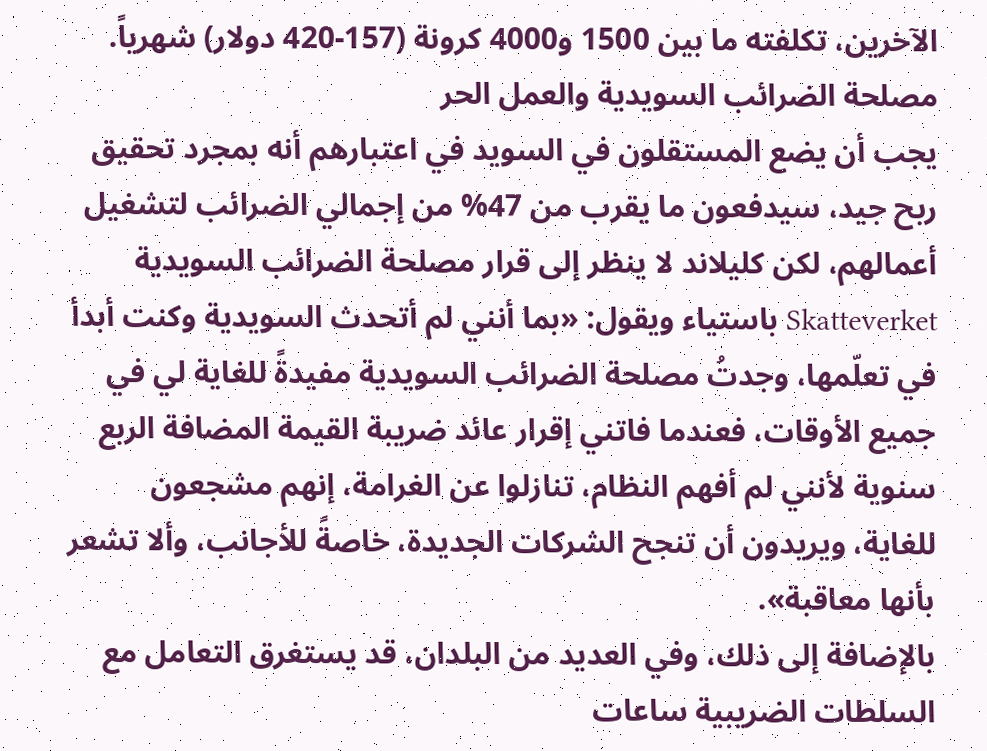الآخرين، تكلفته ما بين 1500 و4000 كرونة (157-420 دولار) شهرياً.
مصلحة الضرائب السويدية والعمل الحر
يجب أن يضع المستقلون في السويد في اعتبارهم أنه بمجرد تحقيق ربح جيد، سيدفعون ما يقرب من 47% من إجمالي الضرائب لتشغيل أعمالهم، لكن كليلاند لا ينظر إلى قرار مصلحة الضرائب السويدية Skatteverket باستياء ويقول: «بما أنني لم أتحدث السويدية وكنت أبدأ في تعلّمها، وجدتُ مصلحة الضرائب السويدية مفيدةً للغاية لي في جميع الأوقات، فعندما فاتني إقرار عائد ضريبة القيمة المضافة الربع سنوية لأنني لم أفهم النظام، تنازلوا عن الغرامة، إنهم مشجعون للغاية، ويريدون أن تنجح الشركات الجديدة، خاصةً للأجانب، وألا تشعر بأنها معاقبة».
بالإضافة إلى ذلك، وفي العديد من البلدان، قد يستغرق التعامل مع السلطات الضريبية ساعات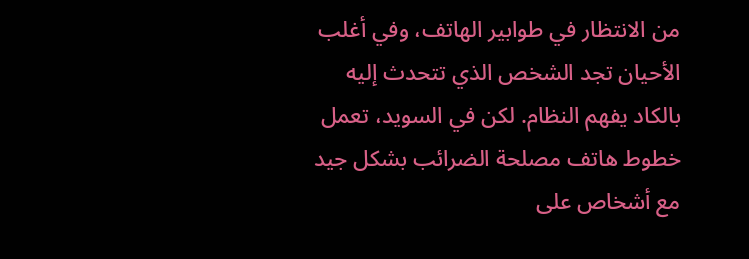من الانتظار في طوابير الهاتف، وفي أغلب الأحيان تجد الشخص الذي تتحدث إليه بالكاد يفهم النظام. لكن في السويد، تعمل خطوط هاتف مصلحة الضرائب بشكل جيد مع أشخاص على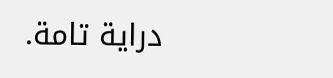دراية تامة.